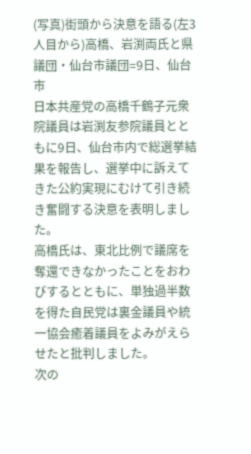(写真)街頭から決意を語る(左3人目から)高橋、岩渕両氏と県議団・仙台市議団=9日、仙台市
日本共産党の高橋千鶴子元衆院議員は岩渕友参院議員とともに9日、仙台市内で総選挙結果を報告し、選挙中に訴えてきた公約実現にむけて引き続き奮闘する決意を表明しました。
高橋氏は、東北比例で議席を奪還できなかったことをおわびするとともに、単独過半数を得た自民党は裏金議員や統一協会癒着議員をよみがえらせたと批判しました。
次の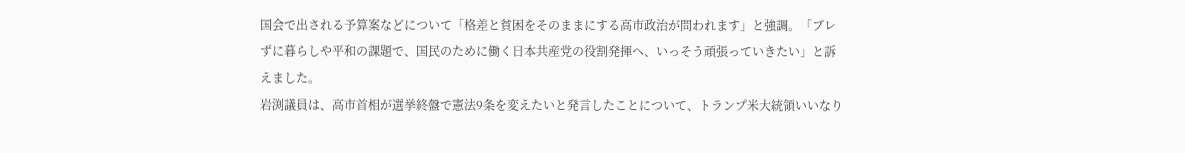国会で出される予算案などについて「格差と貧困をそのままにする高市政治が問われます」と強調。「ブレずに暮らしや平和の課題で、国民のために働く日本共産党の役割発揮へ、いっそう頑張っていきたい」と訴えました。
岩渕議員は、高市首相が選挙終盤で憲法9条を変えたいと発言したことについて、トランプ米大統領いいなり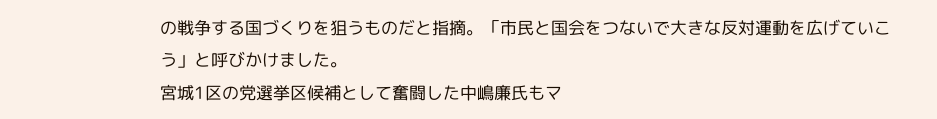の戦争する国づくりを狙うものだと指摘。「市民と国会をつないで大きな反対運動を広げていこう」と呼びかけました。
宮城1区の党選挙区候補として奮闘した中嶋廉氏もマ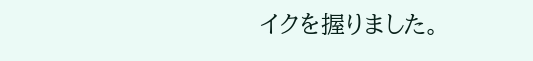イクを握りました。